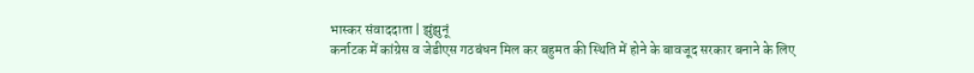भास्कर संवाददाता | झुंझुनूं
कर्नाटक में कांग्रेस व जेडीएस गठबंधन मिल कर बहुमत की स्थिति में होने के बावजूद सरकार बनाने के लिए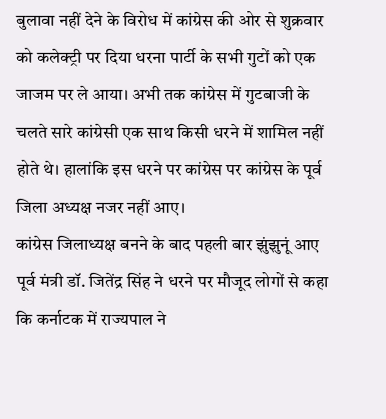बुलावा नहीं देने के विरोध में कांग्रेस की ओर से शुक्रवार को कलेक्ट्री पर दिया धरना पार्टी के सभी गुटों को एक जाजम पर ले आया। अभी तक कांग्रेस में गुटबाजी के चलते सारे कांग्रेसी एक साथ किसी धरने में शामिल नहीं होते थे। हालांकि इस धरने पर कांग्रेस पर कांग्रेस के पूर्व जिला अध्यक्ष नजर नहीं आए।
कांग्रेस जिलाध्यक्ष बनने के बाद पहली बार झुंझुनूं आए पूर्व मंत्री डॉ. जितेंद्र सिंह ने धरने पर मौजूद लोगों से कहा कि कर्नाटक में राज्यपाल ने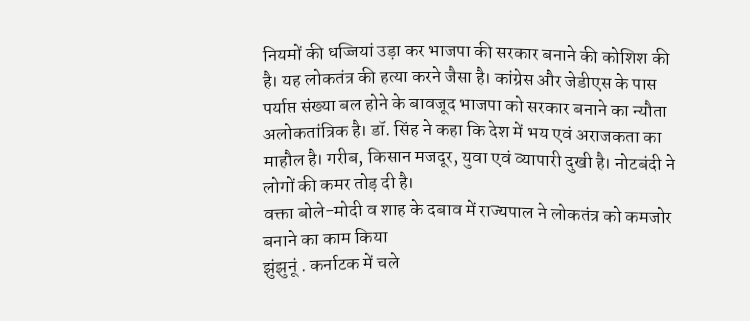नियमों की धज्जियां उड़ा कर भाजपा की सरकार बनाने की कोशिश की है। यह लोकतंत्र की हत्या करने जैसा है। कांग्रेस और जेडीएस के पास पर्याप्त संख्या बल होने के बावजूद भाजपा को सरकार बनाने का न्यौता अलोकतांत्रिक है। डॉ. सिंह ने कहा कि देश में भय एवं अराजकता का माहौल है। गरीब, किसान मजदूर, युवा एवं व्यापारी दुखी है। नोटबंदी ने लोगों की कमर तोड़ दी है।
वक्ता बोले-मोदी व शाह के दबाव में राज्यपाल ने लोकतंत्र को कमजोर बनाने का काम किया
झुंझुनूं . कर्नाटक में चले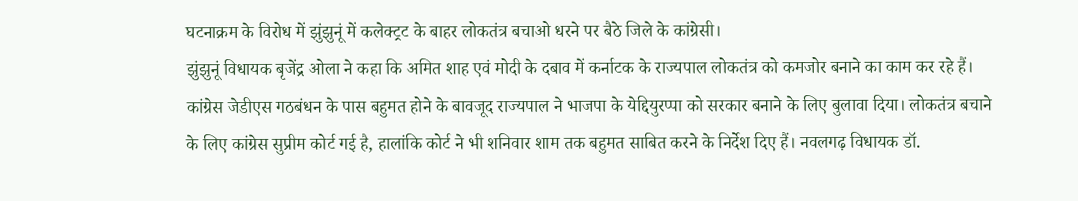घटनाक्रम के विरोध में झुंझुनूं में कलेक्ट्रट के बाहर लोकतंत्र बचाओ धरने पर बैठे जिले के कांग्रेसी।
झुंझुनूं विधायक बृजेंद्र ओला ने कहा कि अमित शाह एवं मोदी के दबाव में कर्नाटक के राज्यपाल लोकतंत्र को कमजोर बनाने का काम कर रहे हैं। कांग्रेस जेडीएस गठबंधन के पास बहुमत होने के बावजूद राज्यपाल ने भाजपा के येद्दियुरप्पा को सरकार बनाने के लिए बुलावा दिया। लोकतंत्र बचाने के लिए कांग्रेस सुप्रीम कोर्ट गई है, हालांकि कोर्ट ने भी शनिवार शाम तक बहुमत साबित करने के निर्देश दिए हैं। नवलगढ़ विधायक डॉ.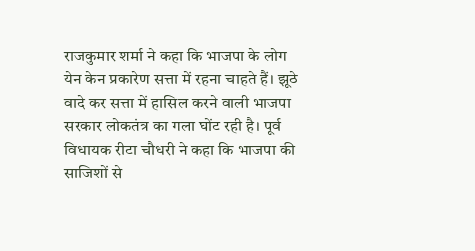राजकुमार शर्मा ने कहा कि भाजपा के लोग येन केन प्रकारेण सत्ता में रहना चाहते हैं। झूठे वादे कर सत्ता में हासिल करने वाली भाजपा सरकार लोकतंत्र का गला घोंट रही है। पूर्व विधायक रीटा चौधरी ने कहा कि भाजपा की साजिशों से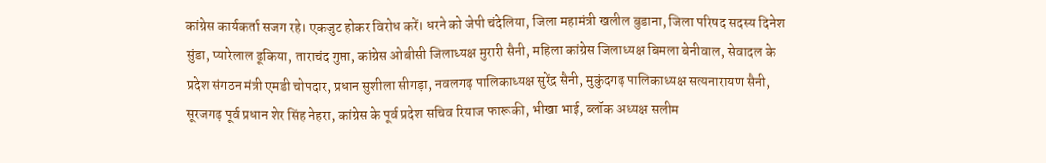कांग्रेस कार्यकर्ता सजग रहे। एकजुट होकर विरोध करें। धरने को जेपी चंदेलिया, जिला महामंत्री खलील बुडाना, जिला परिषद सदस्य दिनेश सुंडा, प्यारेलाल ढूकिया, ताराचंद गुप्ता, कांग्रेस ओबीसी जिलाध्यक्ष मुरारी सैनी, महिला कांग्रेस जिलाध्यक्ष बिमला बेनीवाल, सेवादल के प्रदेश संगठन मंत्री एमडी चोपदार, प्रधान सुशीला सीगड़ा, नवलगढ़ पालिकाध्यक्ष सुरेंद्र सैनी, मुकुंदगढ़ पालिकाध्यक्ष सत्यनारायण सैनी, सूरजगढ़ पूर्व प्रधान शेर सिंह नेहरा, कांग्रेस के पूर्व प्रदेश सचिव रियाज फारूकी, भीखा भाई, ब्लॉक अध्यक्ष सलीम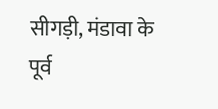सीगड़ी, मंडावा के पूर्व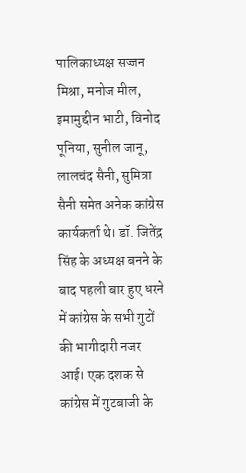पालिकाध्यक्ष सज्जन मिश्रा, मनोज मील, इमामुद्दीन भाटी, विनोद पूनिया, सुनील जानू, लालचंद सैनी, सुमित्रा सैनी समेत अनेक कांग्रेस कार्यकर्ता थे। डॉ. जितेंद्र सिंह के अध्यक्ष बनने के बाद पहली बार हुए धरने में कांग्रेस के सभी गुटों की भागीदारी नजर आई। एक दशक से कांग्रेस में गुटबाजी के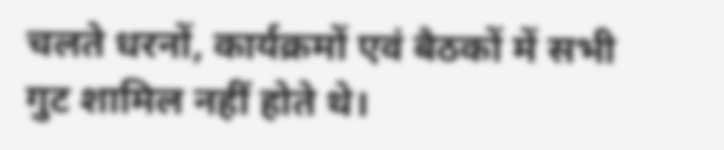चलते धरनों, कार्यक्रमों एवं बैठकों में सभी गुट शामिल नहीं होते थे।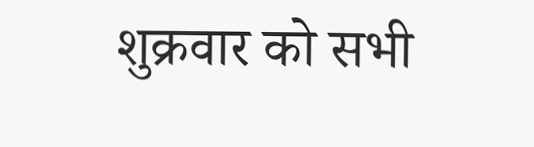शुक्रवार को सभी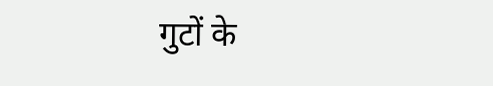गुटों के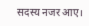सदस्य नजर आए।